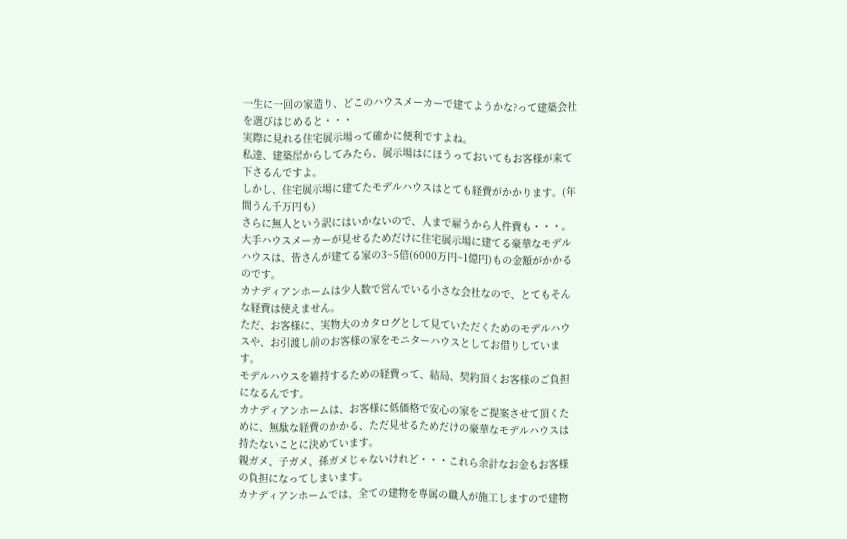一生に一回の家造り、どこのハウスメーカーで建てようかな?って建築会社を選びはじめると・・・
実際に見れる住宅展示場って確かに便利ですよね。
私達、建築屋からしてみたら、展示場はにほうっておいてもお客様が来て下さるんですよ。
しかし、住宅展示場に建てたモデルハウスはとても経費がかかります。(年間うん千万円も)
さらに無人という訳にはいかないので、人まで雇うから人件費も・・・。
大手ハウスメーカーが見せるためだけに住宅展示場に建てる豪華なモデルハウスは、皆さんが建てる家の3~5倍(6000万円~1億円)もの金額がかかるのです。
カナディアンホームは少人数で営んでいる小さな会社なので、とてもそんな経費は使えません。
ただ、お客様に、実物大のカタログとして見ていただくためのモデルハウスや、お引渡し前のお客様の家をモニターハウスとしてお借りしています。
モデルハウスを維持するための経費って、結局、契約頂くお客様のご負担になるんです。
カナディアンホームは、お客様に低価格で安心の家をご提案させて頂くために、無駄な経費のかかる、ただ見せるためだけの豪華なモデルハウスは持たないことに決めています。
親ガメ、子ガメ、孫ガメじゃないけれど・・・これら余計なお金もお客様の負担になってしまいます。
カナディアンホームでは、全ての建物を専属の職人が施工しますので建物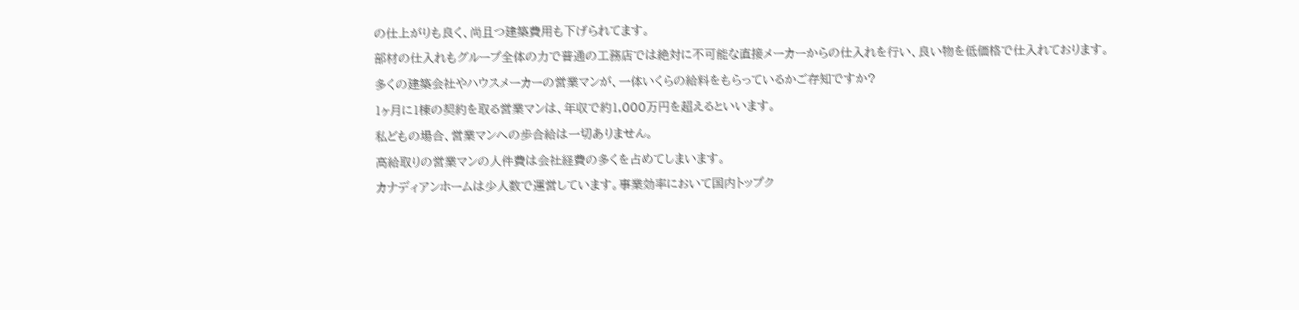の仕上がりも良く、尚且つ建築費用も下げられてます。
部材の仕入れもグループ全体の力で普通の工務店では絶対に不可能な直接メーカーからの仕入れを行い、良い物を低価格で仕入れております。
多くの建築会社やハウスメーカーの営業マンが、一体いくらの給料をもらっているかご存知ですか?
1ヶ月に1棟の契約を取る営業マンは、年収で約1,000万円を超えるといいます。
私どもの場合、営業マンへの歩合給は一切ありません。
高給取りの営業マンの人件費は会社経費の多くを占めてしまいます。
カナディアンホームは少人数で運営しています。事業効率において国内トップク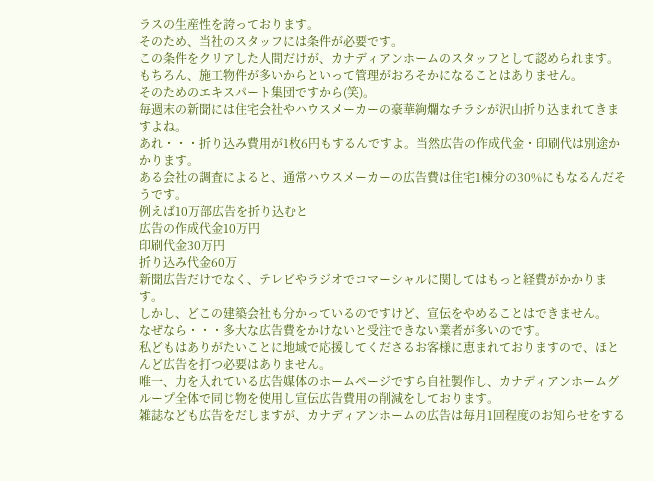ラスの生産性を誇っております。
そのため、当社のスタッフには条件が必要です。
この条件をクリアした人間だけが、カナディアンホームのスタッフとして認められます。
もちろん、施工物件が多いからといって管理がおろそかになることはありません。
そのためのエキスパート集団ですから(笑)。
毎週末の新聞には住宅会社やハウスメーカーの豪華絢爛なチラシが沢山折り込まれてきますよね。
あれ・・・折り込み費用が1枚6円もするんですよ。当然広告の作成代金・印刷代は別途かかります。
ある会社の調査によると、通常ハウスメーカーの広告費は住宅1棟分の30%にもなるんだそうです。
例えば10万部広告を折り込むと
広告の作成代金10万円
印刷代金30万円
折り込み代金60万
新聞広告だけでなく、テレビやラジオでコマーシャルに関してはもっと経費がかかります。
しかし、どこの建築会社も分かっているのですけど、宣伝をやめることはできません。
なぜなら・・・多大な広告費をかけないと受注できない業者が多いのです。
私どもはありがたいことに地域で応援してくださるお客様に恵まれておりますので、ほとんど広告を打つ必要はありません。
唯一、力を入れている広告媒体のホームページですら自社製作し、カナディアンホームグループ全体で同じ物を使用し宣伝広告費用の削減をしております。
雑誌なども広告をだしますが、カナディアンホームの広告は毎月1回程度のお知らせをする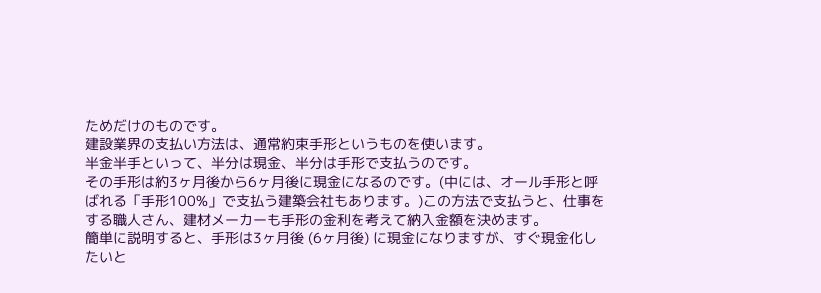ためだけのものです。
建設業界の支払い方法は、通常約束手形というものを使います。
半金半手といって、半分は現金、半分は手形で支払うのです。
その手形は約3ヶ月後から6ヶ月後に現金になるのです。(中には、オール手形と呼ばれる「手形100%」で支払う建築会社もあります。)この方法で支払うと、仕事をする職人さん、建材メーカーも手形の金利を考えて納入金額を決めます。
簡単に説明すると、手形は3ヶ月後 (6ヶ月後) に現金になりますが、すぐ現金化したいと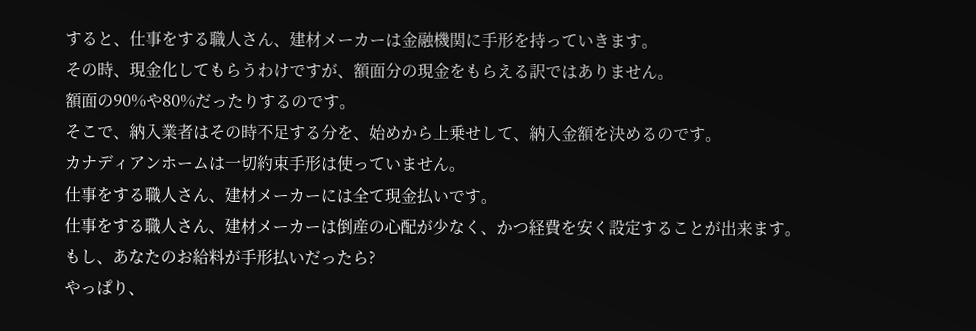すると、仕事をする職人さん、建材メーカーは金融機関に手形を持っていきます。
その時、現金化してもらうわけですが、額面分の現金をもらえる訳ではありません。
額面の90%や80%だったりするのです。
そこで、納入業者はその時不足する分を、始めから上乗せして、納入金額を決めるのです。
カナディアンホームは一切約束手形は使っていません。
仕事をする職人さん、建材メーカーには全て現金払いです。
仕事をする職人さん、建材メーカーは倒産の心配が少なく、かつ経費を安く設定することが出来ます。
もし、あなたのお給料が手形払いだったら?
やっぱり、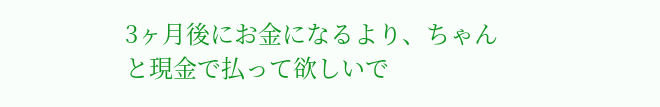3ヶ月後にお金になるより、ちゃんと現金で払って欲しいで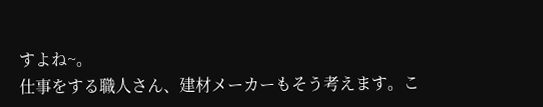すよね~。
仕事をする職人さん、建材メーカーもそう考えます。こ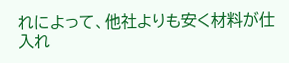れによって、他社よりも安く材料が仕入れ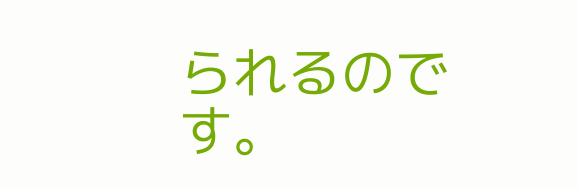られるのです。